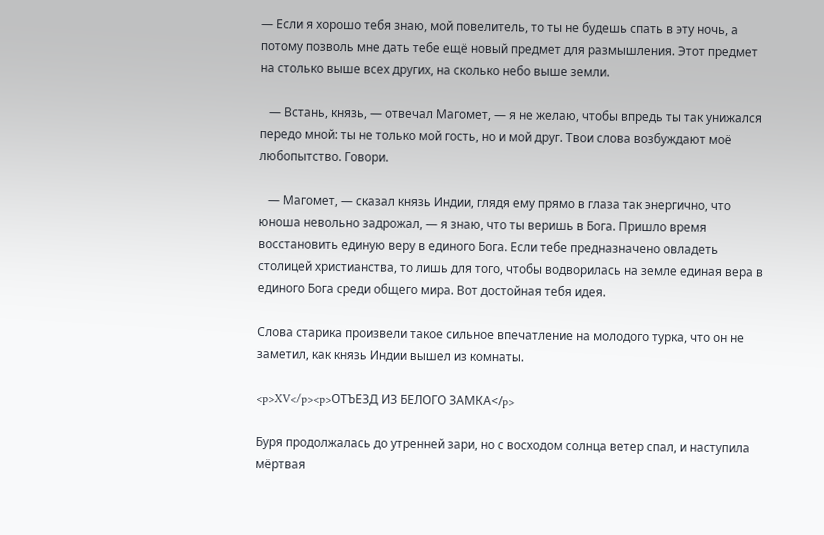— Если я хорошо тебя знаю, мой повелитель, то ты не будешь спать в эту ночь, а потому позволь мне дать тебе ещё новый предмет для размышления. Этот предмет на столько выше всех других, на сколько небо выше земли.

   — Встань, князь, — отвечал Магомет, — я не желаю, чтобы впредь ты так унижался передо мной: ты не только мой гость, но и мой друг. Твои слова возбуждают моё любопытство. Говори.

   — Магомет, — сказал князь Индии, глядя ему прямо в глаза так энергично, что юноша невольно задрожал, — я знаю, что ты веришь в Бога. Пришло время восстановить единую веру в единого Бога. Если тебе предназначено овладеть столицей христианства, то лишь для того, чтобы водворилась на земле единая вера в единого Бога среди общего мира. Вот достойная тебя идея.

Слова старика произвели такое сильное впечатление на молодого турка, что он не заметил, как князь Индии вышел из комнаты.

<p>XV</p><p>ОТЪЕЗД ИЗ БЕЛОГО ЗАМКА</p>

Буря продолжалась до утренней зари, но с восходом солнца ветер спал, и наступила мёртвая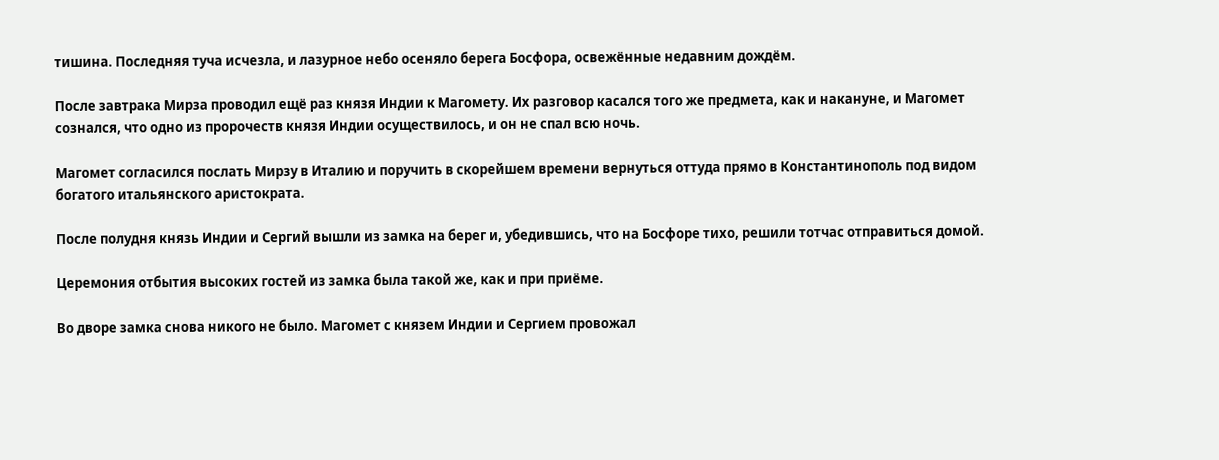тишина. Последняя туча исчезла, и лазурное небо осеняло берега Босфора, освежённые недавним дождём.

После завтрака Мирза проводил ещё раз князя Индии к Магомету. Их разговор касался того же предмета, как и накануне, и Магомет сознался, что одно из пророчеств князя Индии осуществилось, и он не спал всю ночь.

Магомет согласился послать Мирзу в Италию и поручить в скорейшем времени вернуться оттуда прямо в Константинополь под видом богатого итальянского аристократа.

После полудня князь Индии и Сергий вышли из замка на берег и, убедившись, что на Босфоре тихо, решили тотчас отправиться домой.

Церемония отбытия высоких гостей из замка была такой же, как и при приёме.

Во дворе замка снова никого не было. Магомет с князем Индии и Сергием провожал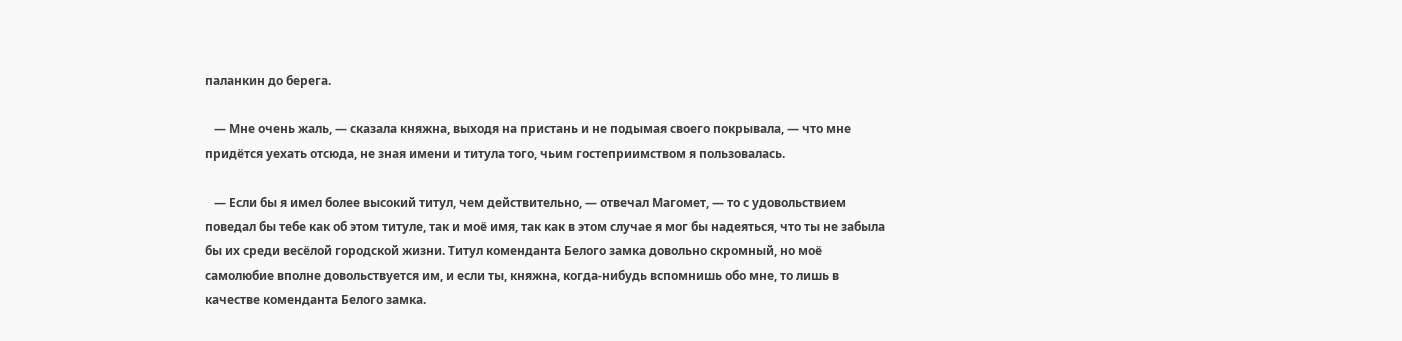паланкин до берега.

   — Мне очень жаль, — сказала княжна, выходя на пристань и не подымая своего покрывала, — что мне придётся уехать отсюда, не зная имени и титула того, чьим гостеприимством я пользовалась.

   — Если бы я имел более высокий титул, чем действительно, — отвечал Магомет, — то с удовольствием поведал бы тебе как об этом титуле, так и моё имя, так как в этом случае я мог бы надеяться, что ты не забыла бы их среди весёлой городской жизни. Титул коменданта Белого замка довольно скромный, но моё самолюбие вполне довольствуется им, и если ты, княжна, когда-нибудь вспомнишь обо мне, то лишь в качестве коменданта Белого замка.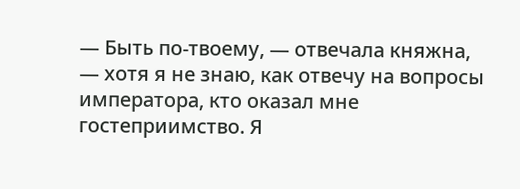— Быть по-твоему, — отвечала княжна, — хотя я не знаю, как отвечу на вопросы императора, кто оказал мне гостеприимство. Я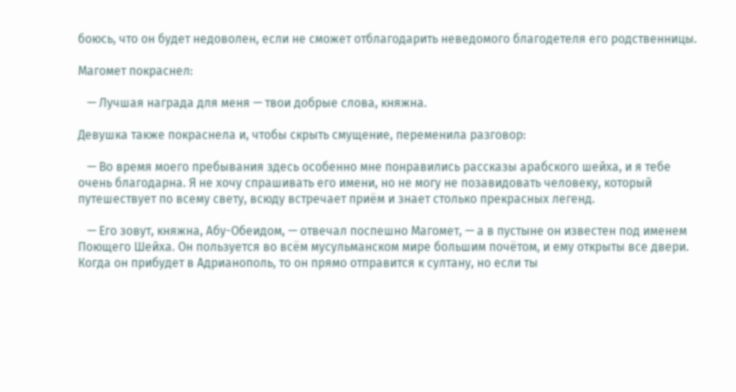боюсь, что он будет недоволен, если не сможет отблагодарить неведомого благодетеля его родственницы.

Магомет покраснел:

   — Лучшая награда для меня — твои добрые слова, княжна.

Девушка также покраснела и, чтобы скрыть смущение, переменила разговор:

   — Во время моего пребывания здесь особенно мне понравились рассказы арабского шейха, и я тебе очень благодарна. Я не хочу спрашивать его имени, но не могу не позавидовать человеку, который путешествует по всему свету, всюду встречает приём и знает столько прекрасных легенд.

   — Его зовут, княжна, Абу-Обеидом, — отвечал поспешно Магомет, — а в пустыне он известен под именем Поющего Шейха. Он пользуется во всём мусульманском мире большим почётом, и ему открыты все двери. Когда он прибудет в Адрианополь, то он прямо отправится к султану, но если ты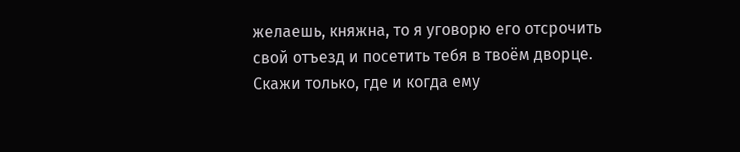желаешь, княжна, то я уговорю его отсрочить свой отъезд и посетить тебя в твоём дворце. Скажи только, где и когда ему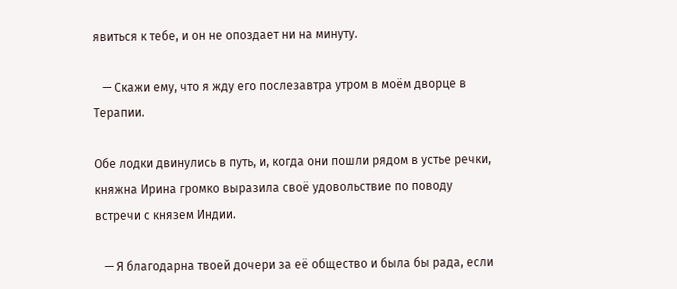явиться к тебе, и он не опоздает ни на минуту.

   — Скажи ему, что я жду его послезавтра утром в моём дворце в Терапии.

Обе лодки двинулись в путь, и, когда они пошли рядом в устье речки, княжна Ирина громко выразила своё удовольствие по поводу встречи с князем Индии.

   — Я благодарна твоей дочери за её общество и была бы рада, если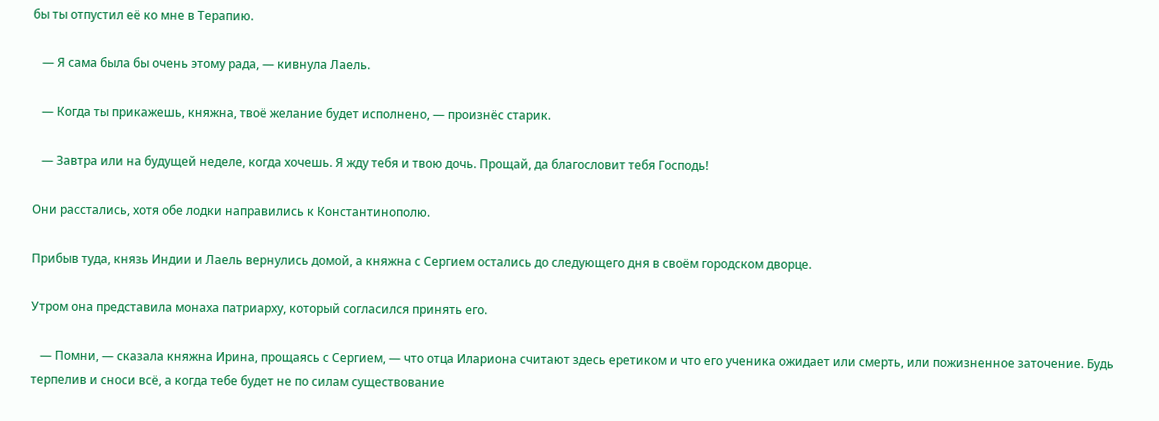бы ты отпустил её ко мне в Терапию.

   — Я сама была бы очень этому рада, — кивнула Лаель.

   — Когда ты прикажешь, княжна, твоё желание будет исполнено, — произнёс старик.

   — Завтра или на будущей неделе, когда хочешь. Я жду тебя и твою дочь. Прощай, да благословит тебя Господь!

Они расстались, хотя обе лодки направились к Константинополю.

Прибыв туда, князь Индии и Лаель вернулись домой, а княжна с Сергием остались до следующего дня в своём городском дворце.

Утром она представила монаха патриарху, который согласился принять его.

   — Помни, — сказала княжна Ирина, прощаясь с Сергием, — что отца Илариона считают здесь еретиком и что его ученика ожидает или смерть, или пожизненное заточение. Будь терпелив и сноси всё, а когда тебе будет не по силам существование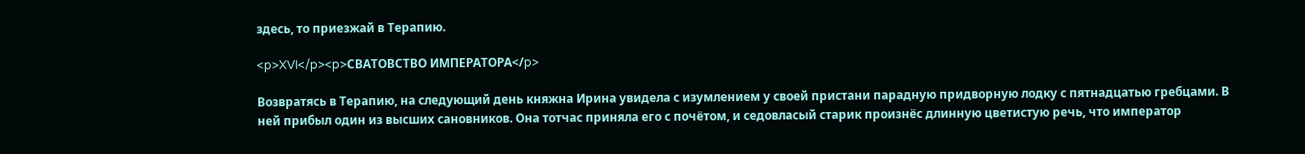здесь, то приезжай в Терапию.

<p>XVI</p><p>СВАТОВСТВО ИМПЕРАТОРА</p>

Возвратясь в Терапию, на следующий день княжна Ирина увидела с изумлением у своей пристани парадную придворную лодку с пятнадцатью гребцами. В ней прибыл один из высших сановников. Она тотчас приняла его с почётом, и седовласый старик произнёс длинную цветистую речь, что император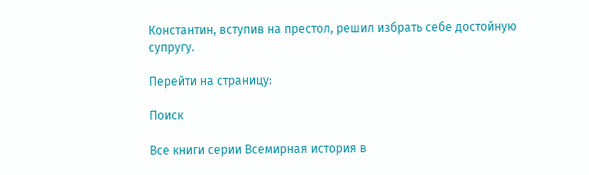Константин, вступив на престол, решил избрать себе достойную супругу.

Перейти на страницу:

Поиск

Все книги серии Всемирная история в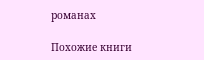романах

Похожие книги